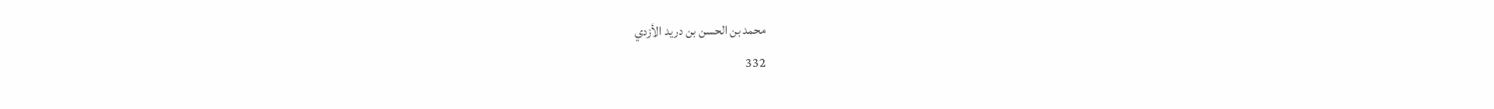محمد بن الحسن بن دريد الأزدي
332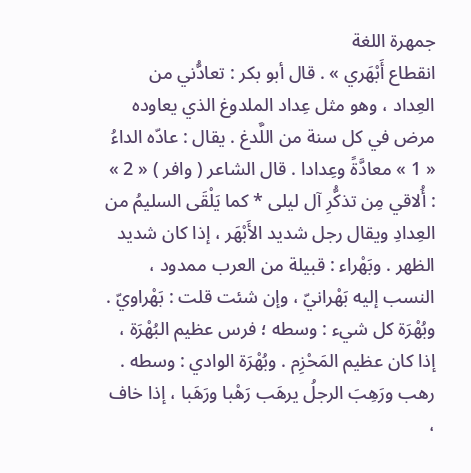جمهرة اللغة
انقطاع أَبْهَري » . قال أبو بكر : تعادُّني من العِداد ، وهو مثل عِداد الملدوغ الذي يعاوده مرض في كل سنة من اللَّدغ . يقال : عادّه الداءُ « 1 » معادَّةً وعِدادا . قال الشاعر ( وافر ) « 2 » : أُلاقي مِن تذكُّرِ آل ليلى * كما يَلْقَى السليمُ من العِدادِ ويقال رجل شديد الأَبْهَر ، إذا كان شديد الظهر . وبَهْراء : قبيلة من العرب ممدود ، النسب إليه بَهْرانيّ ، وإن شئت قلت : بَهْراويّ . وبُهْرَة كل شيء : وسطه ؛ فرس عظيم البُهْرَة ، إذا كان عظيم المَحْزِم . وبُهْرَة الوادي : وسطه . رهب ورَهِبَ الرجلُ يرهَب رَهْبا ورَهَبا ، إذا خاف ،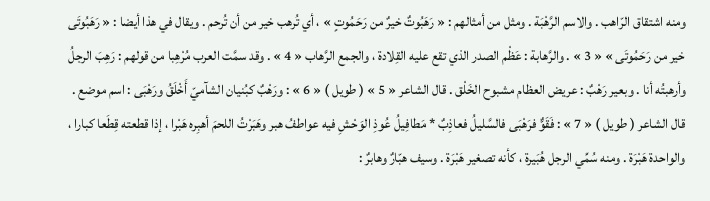ومنه اشتقاق الرّاهب . والاسم الرَّهْبَة . ومثل من أمثالهم : « رَهَبُوتٌ خيرٌ من رَحَمُوتٍ » ، أي تُرهب خير من أن تُرحم . ويقال في هذا أيضا : « رَهَبُوتَى خير من رَحَمُوتَى » « 3 » . والرَّهابة : عَظْم الصدر الذي تقع عليه القِلادة ، والجمع الرَّهاب « 4 » . وقد سمَّت العرب مُرْهِبا من قولهم : رَهِبَ الرجلُ وأرهبتُه أنا . وبعير رَهْبٌ : عريض العظام مشبوح الخَلْق . قال الشاعر « 5 » ( طويل ) « 6 » : ورَهْبٌ كبُنيان الشآميّ أَخْلَقُ ورَهْبَى : اسم موضع . قال الشاعر ( طويل ) « 7 » : فَقَوٌّ فرَهْبَى فالسَّليلُ فعاذِبٌ * مَطافِيلُ عُوذِ الوَحْشِ فيه عواطفُ هبر وهَبَرْتُ اللحمَ أهبِره هَبْرا ، إذا قطعته قِطَعا كبارا ، والواحدة هَبْرَة . ومنه سُمِّي الرجل هُبَيرة ، كأنه تصغير هَبْرَة . وسيف هبّارٌ وهابرٌ :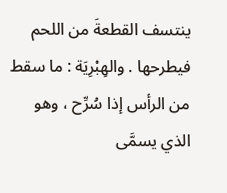ينتسف القطعةَ من اللحم فيطرحها . والهِبْرِيَة : ما سقط من الرأس إذا سُرِّح ، وهو الذي يسمَّى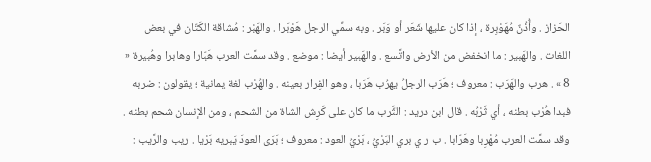الحَزاز . وأُذُنٌ مُهَوْبِرة ، إذا كان عليها شَعَر أو وَبَر . وبه سمِّي الرجل هَوْبَرا . والهَبْر : مُشاقة الكَتّان في بعض اللغات . والهَبير : ما انخفض من الأرض واتَّسع . والهَبير أيضا : موضع . وقد سمَّت العرب هَبّارا وهابرا وهُبيرة « 8 » . هرب والهَرَب : معروف ؛ هَرَب الرجلُ يهرُب هَرَبا ، وهو الفِرار بعينه . والهُرْب لغة يمانية ؛ يقولون : ضربه فبدا هُرْب بطنه ، أي ثَرْبُه . قال ابن دريد : الثَّرب ما كان على كَرِش الشاة من الشحم ، ومن الإنسان شحم بطنه . وقد سمَّت العرب مُهْرِبا وهَرّابا . ب ر ي بري البَرْيُ ، بَرْيُ العود : معروف ؛ بَرَى العودَ يَبريه بَرْيا . ريب والرَّيب :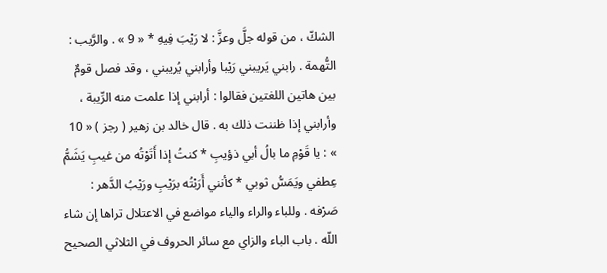الشكّ ، من قوله جلَّ وعزَّ : لا رَيْبَ فِيهِ * « 9 » . والرَّيب : التُّهمة . رابني يَريبني رَيْبا وأرابني يُريبني ، وقد فصل قومٌ بين هاتين اللغتين فقالوا : أرابني إذا علمت منه الرِّيبة ، وأرابني إذا ظننت ذلك به . قال خالد بن زهير ( رجز ) « 10 » : يا قَوْمِ ما بالُ أبي ذؤيبِ * كنتُ إذا أَتَوْتُه من غيبِ يَشَمُّ عِطفي ويَمَسُّ ثوبي * كأنني أَرَبْتُه برَيْبِ ورَيْبُ الدَّهر : صَرْفه . وللباء والراء والياء مواضع في الاعتلال تراها إن شاء اللّه . باب الباء والزاي مع سائر الحروف في الثلاثي الصحيح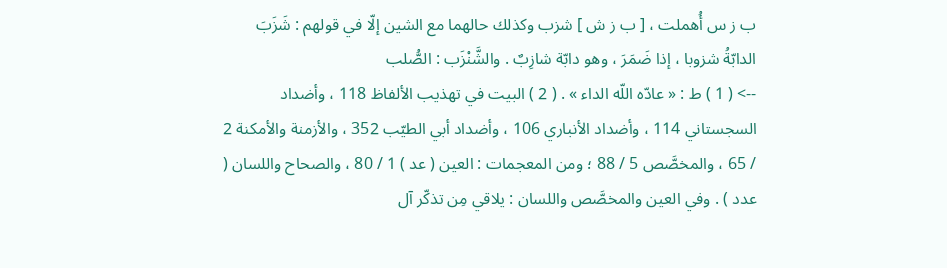ب ز س أُهملت ، [ ب ز ش ] شزب وكذلك حالهما مع الشين إلّا في قولهم : شَزَبَ الدابّةُ شزوبا ، إذا ضَمَرَ ، وهو دابّة شازِبٌ . والشَّنْزَب : الصُّلب
--> ( 1 ) ط : « عادّه اللّه الداء » . ( 2 ) البيت في تهذيب الألفاظ 118 ، وأضداد السجستاني 114 ، وأضداد الأنباري 106 ، وأضداد أبي الطيّب 352 ، والأزمنة والأمكنة 2 / 65 ، والمخصَّص 5 / 88 ؛ ومن المعجمات : العين ( عد ) 1 / 80 ، والصحاح واللسان ( عدد ) . وفي العين والمخصَّص واللسان : يلاقي مِن تذكّر آل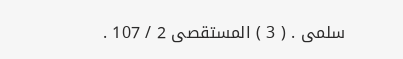سلمى . ( 3 ) المستقصى 2 / 107 .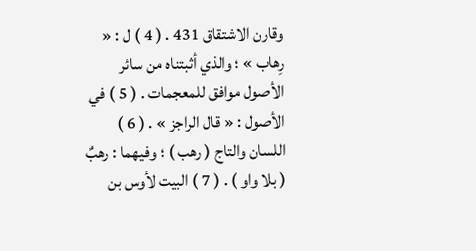وقارن الاشتقاق 431 . ( 4 ) ل : « رِهاب » ؛ والذي أثبتناه من سائر الأصول موافق للمعجمات . ( 5 ) في الأصول : « قال الراجز » . ( 6 ) اللسان والتاج ( رهب ) ؛ وفيهما : رهبٌ ( بلا واو ) . ( 7 ) البيت لأوس بن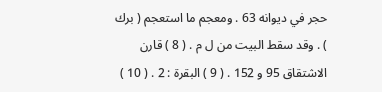حجر في ديوانه 63 . ومعجم ما استعجم ( برك ) . وقد سقط البيت من ل م . ( 8 ) قارن الاشتقاق 95 و 152 . ( 9 ) البقرة : 2 . ( 10 )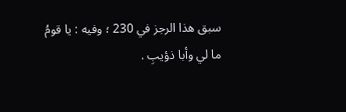سبق هذا الرجز في 230 ؛ وفيه : يا قومُ ما لي وأبا ذؤيبِ .